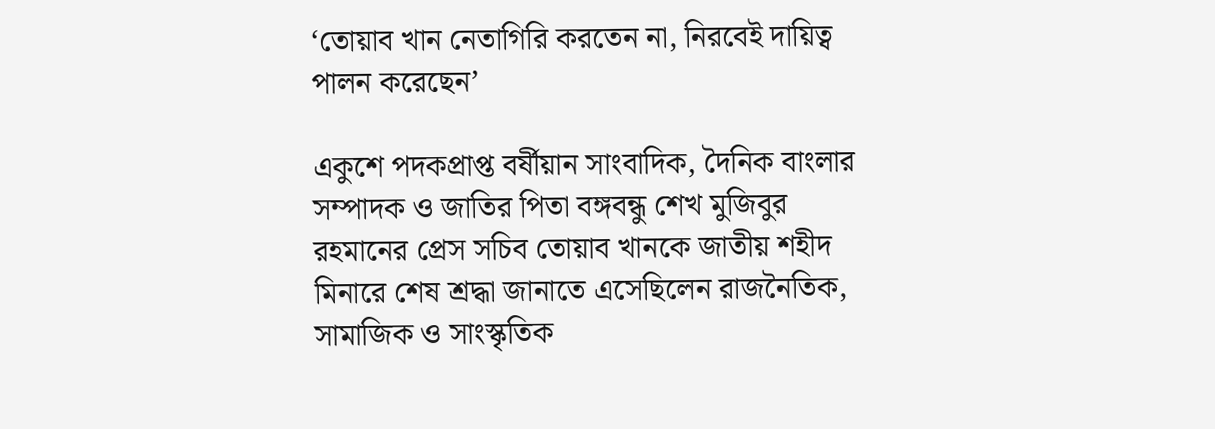‘তোয়াব খান নেতাগিরি করতেন না, নিরবেই দায়িত্ব পালন করেছেন’

একুশে পদকপ্রাপ্ত বর্ষীয়ান সাংবাদিক, দৈনিক বাংলার সম্পাদক ও জাতির পিতা বঙ্গবন্ধু শেখ মুজিবুর রহমানের প্রেস সচিব তোয়াব খানকে জাতীয় শহীদ মিনারে শেষ শ্রদ্ধা জানাতে এসেছিলেন রাজনৈতিক, সামাজিক ও সাংস্কৃতিক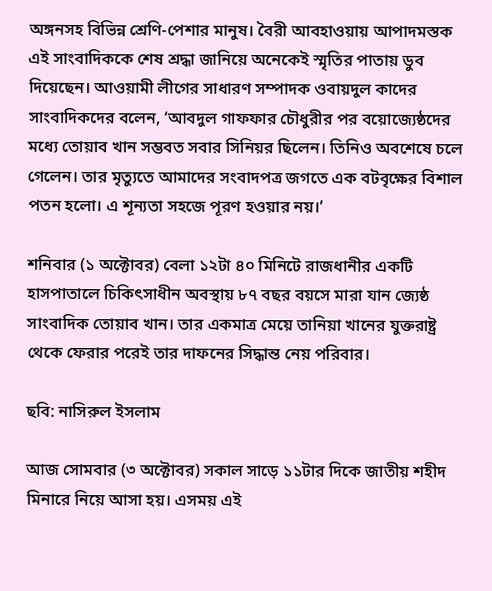অঙ্গনসহ বিভিন্ন শ্রেণি-পেশার মানুষ। বৈরী আবহাওয়ায় আপাদমস্তক এই সাংবাদিককে শেষ শ্রদ্ধা জানিয়ে অনেকেই স্মৃতির পাতায় ডুব দিয়েছেন। আওয়ামী লীগের সাধারণ সম্পাদক ওবায়দুল কাদের সাংবাদিকদের বলেন, ‘আবদুল গাফফার চৌধুরীর পর বয়োজ্যেষ্ঠদের মধ্যে তোয়াব খান সম্ভবত সবার সিনিয়র ছিলেন। তিনিও অবশেষে চলে গেলেন। তার মৃত্যুতে আমাদের সংবাদপত্র জগতে এক বটবৃক্ষের বিশাল পতন হলো। এ শূন্যতা সহজে পূরণ হওয়ার নয়।’

শনিবার (১ অক্টোবর) বেলা ১২টা ৪০ মিনিটে রাজধানীর একটি হাসপাতালে চিকিৎসাধীন অবস্থায় ৮৭ বছর বয়সে মারা যান জ্যেষ্ঠ সাংবাদিক তোয়াব খান। তার একমাত্র মেয়ে তানিয়া খানের যুক্তরাষ্ট্র থেকে ফেরার পরেই তার দাফনের সিদ্ধান্ত নেয় পরিবার।

ছবি: নাসিরুল ইসলাম

আজ সোমবার (৩ অক্টোবর) সকাল সাড়ে ১১টার দিকে জাতীয় শহীদ মিনারে নিয়ে আসা হয়। এসময় এই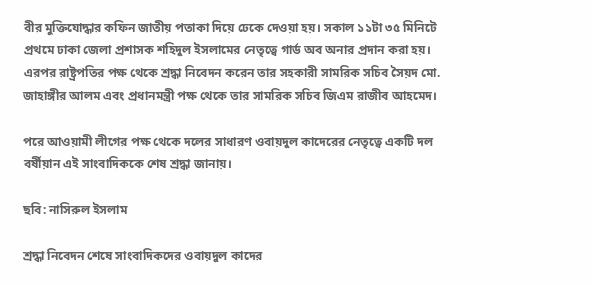বীর মুক্তিযোদ্ধার কফিন জাতীয় পতাকা দিয়ে ঢেকে দেওয়া হয়। সকাল ১১টা ৩৫ মিনিটে প্রথমে ঢাকা জেলা প্রশাসক শহিদুল ইসলামের নেতৃত্বে গার্ড অব অনার প্রদান করা হয়। এরপর রাষ্ট্রপতির পক্ষ থেকে শ্রদ্ধা নিবেদন করেন তার সহকারী সামরিক সচিব সৈয়দ মো. জাহাঙ্গীর আলম এবং প্রধানমন্ত্রী পক্ষ থেকে তার সামরিক সচিব জিএম রাজীব আহমেদ।

পরে আওয়ামী লীগের পক্ষ থেকে দলের সাধারণ ওবায়দুল কাদেরের নেতৃত্বে একটি দল বর্ষীয়ান এই সাংবাদিককে শেষ শ্রদ্ধা জানায়।

ছবি: নাসিরুল ইসলাম

শ্রদ্ধা নিবেদন শেষে সাংবাদিকদের ওবায়দুল কাদের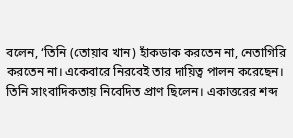বলেন, ‘তিনি (তোয়াব খান) হাঁকডাক করতেন না, নেতাগিরি করতেন না। একেবারে নিরবেই তার দায়িত্ব পালন করেছেন। তিনি সাংবাদিকতায় নিবেদিত প্রাণ ছিলেন। একাত্তরের শব্দ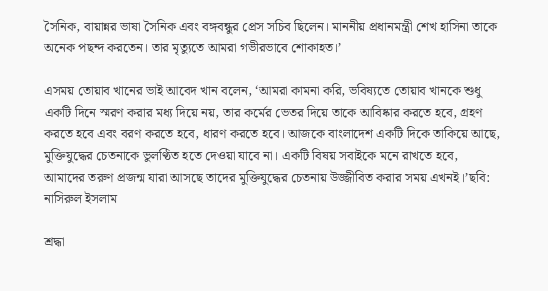সৈনিক, বায়ান্নর ভাষা সৈনিক এবং বঙ্গবন্ধুর প্রেস সচিব ছিলেন। মাননীয় প্রধানমন্ত্রী শেখ হাসিনা তাকে অনেক পছন্দ করতেন। তার মৃত্যুতে আমরা গভীরভাবে শোকাহত।’

এসময় তোয়াব খানের ভাই আবেদ খান বলেন, ‘আমরা কামনা করি, ভবিষ্যতে তোয়াব খানকে শুধু একটি দিনে স্মরণ করার মধ্য দিয়ে নয়, তার কর্মের ভেতর দিয়ে তাকে আবিষ্কার করতে হবে, গ্রহণ করতে হবে এবং বরণ করতে হবে, ধারণ করতে হবে। আজকে বাংলাদেশ একটি দিকে তাকিয়ে আছে, মুক্তিযুদ্ধের চেতনাকে ভুলণ্ঠিত হতে দেওয়া যাবে না। একটি বিষয় সবাইকে মনে রাখতে হবে, আমাদের তরুণ প্রজন্ম যারা আসছে তাদের মুক্তিযুদ্ধের চেতনায় উজ্জীবিত করার সময় এখনই।’ছবি: নাসিরুল ইসলাম

শ্রদ্ধা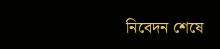নিবেদন শেষে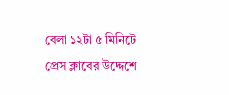বেলা ১২টা ৫ মিনিটে প্রেস ক্লাবের উদ্দেশে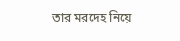তার মরদেহ নিয়ে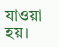যাওয়া হয়।